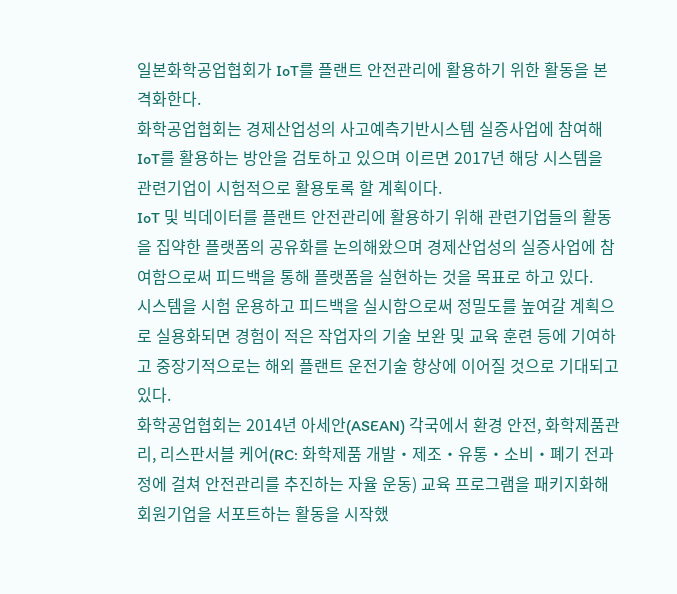일본화학공업협회가 IoT를 플랜트 안전관리에 활용하기 위한 활동을 본격화한다.
화학공업협회는 경제산업성의 사고예측기반시스템 실증사업에 참여해 IoT를 활용하는 방안을 검토하고 있으며 이르면 2017년 해당 시스템을 관련기업이 시험적으로 활용토록 할 계획이다.
IoT 및 빅데이터를 플랜트 안전관리에 활용하기 위해 관련기업들의 활동을 집약한 플랫폼의 공유화를 논의해왔으며 경제산업성의 실증사업에 참여함으로써 피드백을 통해 플랫폼을 실현하는 것을 목표로 하고 있다.
시스템을 시험 운용하고 피드백을 실시함으로써 정밀도를 높여갈 계획으로 실용화되면 경험이 적은 작업자의 기술 보완 및 교육 훈련 등에 기여하고 중장기적으로는 해외 플랜트 운전기술 향상에 이어질 것으로 기대되고 있다.
화학공업협회는 2014년 아세안(ASEAN) 각국에서 환경 안전, 화학제품관리, 리스판서블 케어(RC: 화학제품 개발‧제조‧유통‧소비‧폐기 전과정에 걸쳐 안전관리를 추진하는 자율 운동) 교육 프로그램을 패키지화해 회원기업을 서포트하는 활동을 시작했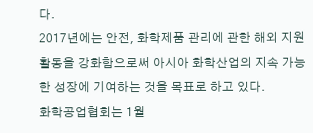다.
2017년에는 안전, 화학제품 관리에 관한 해외 지원활동을 강화함으로써 아시아 화학산업의 지속 가능한 성장에 기여하는 것을 목표로 하고 있다.
화학공업협회는 1월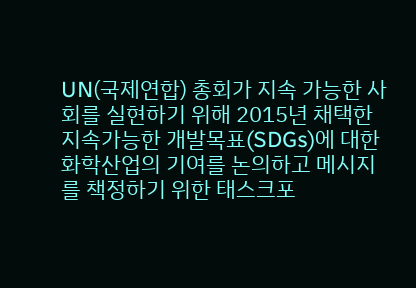UN(국제연합) 총회가 지속 가능한 사회를 실현하기 위해 2015년 채택한 지속가능한 개발목표(SDGs)에 대한 화학산업의 기여를 논의하고 메시지를 책정하기 위한 태스크포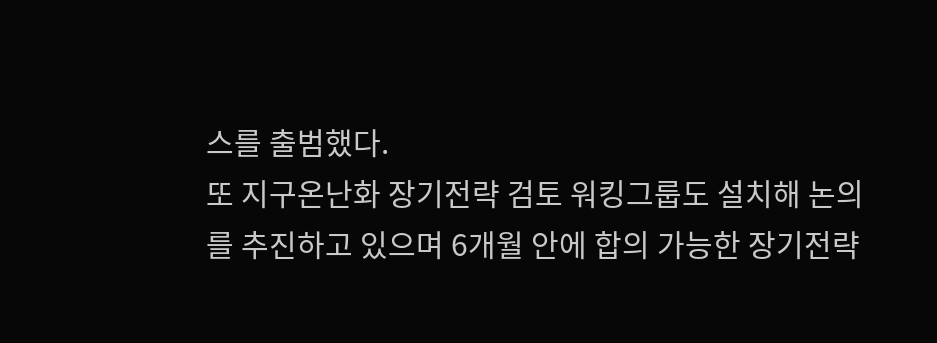스를 출범했다.
또 지구온난화 장기전략 검토 워킹그룹도 설치해 논의를 추진하고 있으며 6개월 안에 합의 가능한 장기전략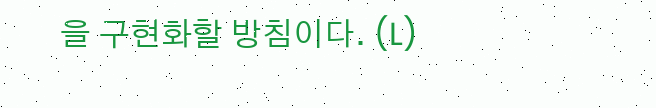을 구현화할 방침이다. (L)